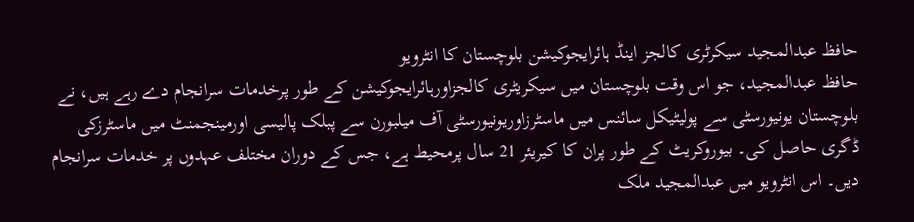حافظ عبدالمجید سیکرٹری کالجز اینڈ ہائرایجوکیشن بلوچستان کا انٹرویو
حافظ عبدالمجید، جو اس وقت بلوچستان میں سیکریٹری کالجزاورہائرایجوکیشن کے طور پرخدمات سرانجام دے رہے ہیں، نے بلوچستان یونیورسٹی سے پولیٹیکل سائنس میں ماسٹرزاوریونیورسٹی آف میلبورن سے پبلک پالیسی اورمینجمنٹ میں ماسٹرزکی ڈگری حاصل کی۔ بیوروکریٹ کے طور پران کا کیریئر 21 سال پرمحیط ہے، جس کے دوران مختلف عہدوں پر خدمات سرانجام دیں۔ اس انٹرویو میں عبدالمجید ملک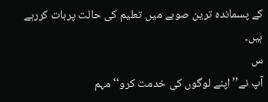کے پسماندہ ترین صوبے میں تعلیم کی حالت پربات کررہے ہیں۔
س
آپ نے’’اپنے لوگوں کی خدمت کرو‘‘ مہم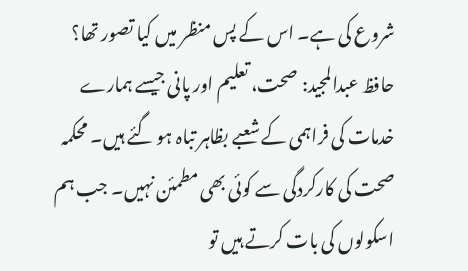شروع کی ہے۔ اس کے پس منظر میں کیا تصور تھا؟
حافظ عبدالمجید: صحت، تعلیم اور پانی جیسے ہمارے خدمات کی فراہمی کے شعبے بظاہر تباہ ہو گئے ہیں۔ محکمہ صحت کی کارکردگی سے کوئی بھی مطمئن نہیں۔ جب ہم اسکولوں کی بات کرتے ہیں تو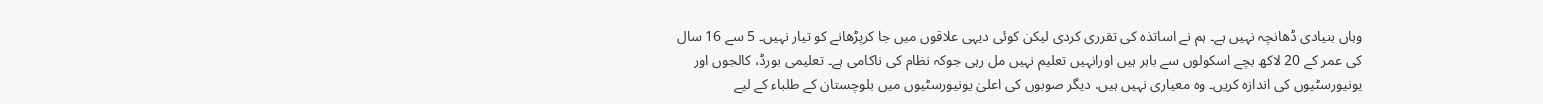وہاں بنیادی ڈھانچہ نہیں ہے۔ ہم نے اساتذہ کی تقرری کردی لیکن کوئی دیہی علاقوں میں جا کرپڑھانے کو تیار نہیں۔ 5 سے 16 سال کی عمر کے 20 لاکھ بچے اسکولوں سے باہر ہیں اورانہیں تعلیم نہیں مل رہی جوکہ نظام کی ناکامی ہے۔ تعلیمی بورڈ، کالجوں اور یونیورسٹیوں کی اندازہ کریں۔ وہ معیاری نہیں ہیں. دیگر صوبوں کی اعلیٰ یونیورسٹیوں میں بلوچستان کے طلباء کے لیے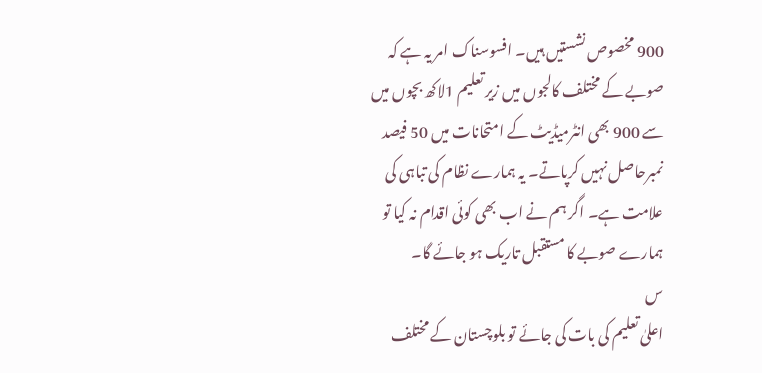900 مخصوص نشستیں ہیں۔ افسوسناک امر یہ ہے کہ صوبے کے مختلف کالجوں میں زیر تعلیم 1لاکھ بچوں میں سے 900 بھی انٹرمیڈیٹ کے امتحانات میں 50 فیصد نمبرحاصل نہیں کرپاتے۔ یہ ہمارے نظام کی تباہی کی علامت ہے۔ اگر ہم نے اب بھی کوئی اقدام نہ کیا تو ہمارے صوبے کا مستقبل تاریک ہو جائے گا۔
س
اعلیٰ تعلیم کی بات کی جائے تو بلوچستان کے مختلف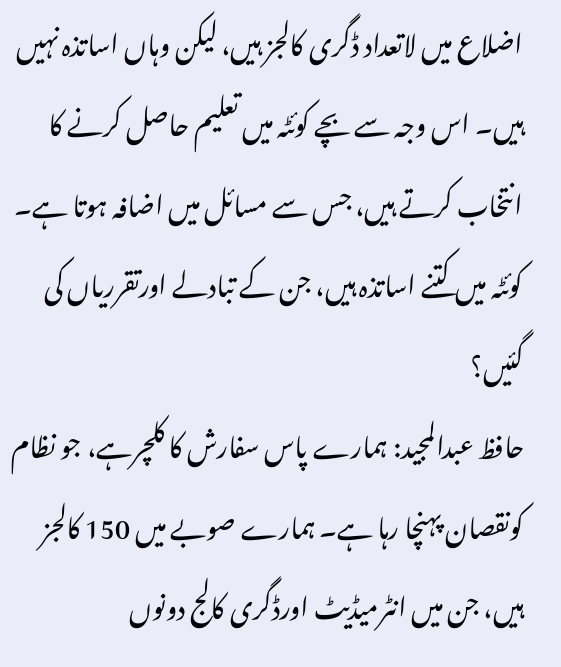اضلاع میں لاتعداد ڈگری کالجز ہیں، لیکن وہاں اساتذہ نہیں ہیں۔ اس وجہ سے بچے کوئٹہ میں تعلیم حاصل کرنے کا انتخاب کرتے ہیں، جس سے مسائل میں اضافہ ہوتا ہے۔ کوئٹہ میں کتنے اساتذہ ہیں، جن کے تبادلے اورتقرریاں کی گئیں؟
حافظ عبدالمجید: ہمارے پاس سفارش کا کلچرہے، جو نظام کونقصان پہنچا رہا ہے۔ ہمارے صوبے میں 150 کالجز ہیں، جن میں انٹرمیڈیٹ اورڈگری کالج دونوں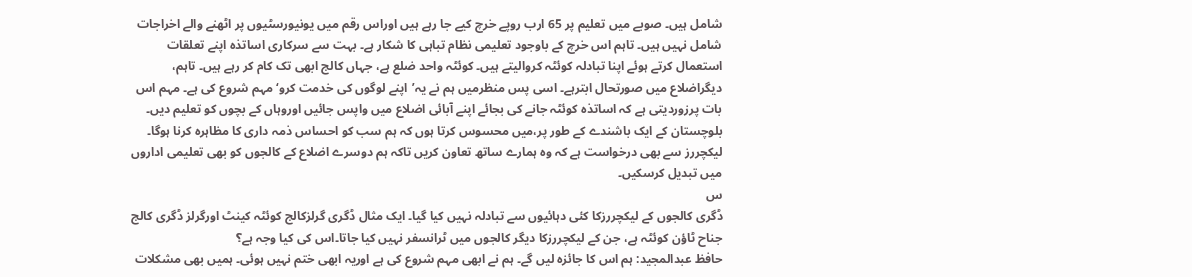شامل ہیں۔ صوبے میں تعلیم پر 65 ارب روپے خرچ کیے جا رہے ہیں اوراس رقم میں یونیورسٹیوں پر اٹھنے والے اخراجات شامل نہیں ہیں۔ تاہم اس خرچ کے باوجود تعلیمی نظام تباہی کا شکار ہے۔ بہت سے سرکاری اساتذہ اپنے تعلقات استعمال کرتے ہوئے اپنا تبادلہ کوئٹہ کروالیتے ہیں۔ کوئٹہ واحد ضلع ہے، جہاں کالج ابھی تک کام کر رہے ہیں۔ تاہم، دیگراضلاع میں صورتحال ابترہے۔ اسی پس منظرمیں ہم نے یہ’اپنے لوگوں کی خدمت کرو‘ مہم شروع کی ہے۔ مہم اس بات پرزوردیتی ہے کہ اساتذہ کوئٹہ جانے کی بجائے اپنے آبائی اضلاع میں واپس جائیں اوروہاں کے بچوں کو تعلیم دیں۔ بلوچستان کے ایک باشندے کے طور پر،میں محسوس کرتا ہوں کہ ہم سب کو احساس ذمہ داری کا مظاہرہ کرنا ہوگا۔ لیکچررز سے بھی درخواست ہے کہ وہ ہمارے ساتھ تعاون کریں تاکہ ہم دوسرے اضلاع کے کالجوں کو بھی تعلیمی اداروں میں تبدیل کرسکیں۔
س
ڈگری کالجوں کے لیکچررزکا کئی دہائیوں سے تبادلہ نہیں کیا گیا۔ ایک مثال ڈگری گرلزکالج کوئٹہ کینٹ اورگرلز ڈگری کالج جناح ٹاؤن کوئٹہ ہے، جن کے لیکچررزکا دیگر کالجوں میں ٹرانسفر نہیں کیا جاتا۔اس کی کیا وجہ ہے؟
حافظ عبدالمجید: ہم اس کا جائزہ لیں گے۔ ہم نے ابھی مہم شروع کی ہے اوریہ ابھی ختم نہیں ہوئی۔ ہمیں بھی مشکلات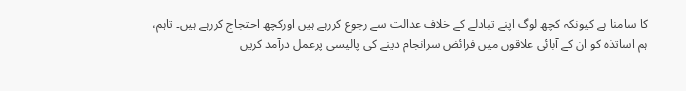کا سامنا ہے کیونکہ کچھ لوگ اپنے تبادلے کے خلاف عدالت سے رجوع کررہے ہیں اورکچھ احتجاج کررہے ہیں۔ تاہم، ہم اساتذہ کو ان کے آبائی علاقوں میں فرائض سرانجام دینے کی پالیسی پرعمل درآمد کریں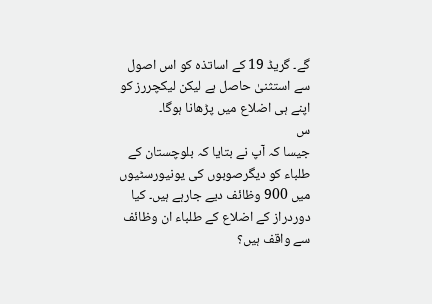گے۔ گریڈ 19 کے اساتذہ کو اس اصول سے استثنیٰ حاصل ہے لیکن لیکچررز کو اپنے ہی اضلاع میں پڑھانا ہوگا۔
س
جیسا کہ آپ نے بتایا کہ بلوچستان کے طلباء کو دیگرصوبوں کی یونیورسٹیوں میں 900 وظائف دیے جارہے ہیں۔ کیا دوردراز کے اضلاع کے طلباء ان وظائف سے واقف ہیں؟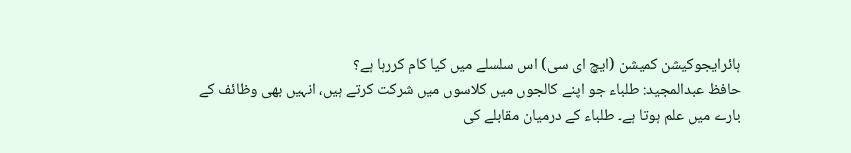ہائرایجوکیشن کمیشن (ایچ ای سی) اس سلسلے میں کیا کام کررہا ہے؟
حافظ عبدالمجید: طلباء جو اپنے کالجوں میں کلاسوں میں شرکت کرتے ہیں، انہیں بھی وظائف کے بارے میں علم ہوتا ہے۔ طلباء کے درمیان مقابلے کی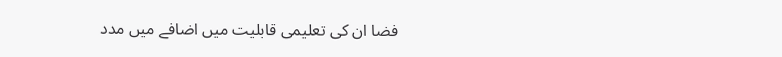فضا ان کی تعلیمی قابلیت میں اضافے میں مدد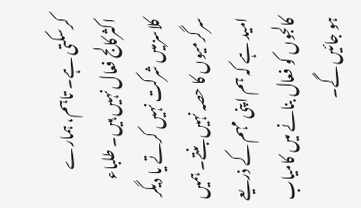کرسکتی ہے۔ تاہم، ہمارے اکثرکالج فعال نہیں ہیں۔ طلباء کلاسزمیں شرکت نہیں کرتے یا دیگر سرگرمیوں کا حصہ نہیں بنتے۔ ہمیں امید ہے کہ ہم اپنی مہم کے ذریعے کالجوں کو فعال بنانے میں کامیاب ہو جائیں گے۔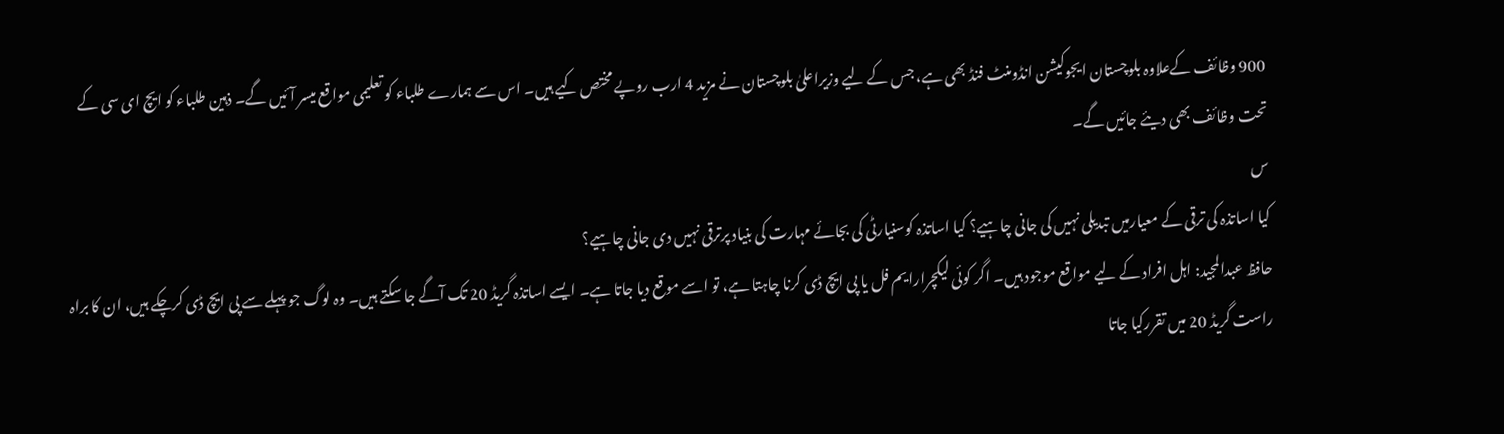900 وظائف کےعلاوہ بلوچستان ایجوکیشن انڈومنٹ فنڈ بھی ہے، جس کے لیے وزیراعلیٰ بلوچستان نے مزید 4 ارب روپے مختص کیے ہیں۔ اس سے ہمارے طلباء کو تعلیمی مواقع میسر آئیں گے۔ ذہین طلباء کو ایچ ای سی کے تحت وظائف بھی دیئے جائیں گے۔
س
کیا اساتذہ کی ترقی کے معیارمیں تبدیلی نہیں کی جانی چاہیے؟ کیا اساتذہ کوسنیارٹی کی بجائے مہارت کی بنیاد پرترقی نہیں دی جانی چاہیے؟
حافظ عبدالمجید: اہل افراد کے لیے مواقع موجود ہیں۔ اگر کوئی لیکچرارایم فل یا پی ایچ ڈی کرنا چاہتا ہے، تو اسے موقع دیا جاتا ہے۔ ایسے اساتذہ گریڈ 20 تک آگے جا سکتے ہیں۔ وہ لوگ جو پہلے سے پی ایچ ڈی کرچکے ہیں، ان کا براہ راست گریڈ 20 میں تقررکیا جاتا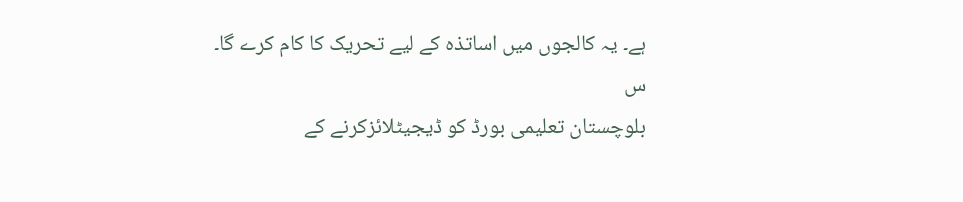ہے۔ یہ کالجوں میں اساتذہ کے لیے تحریک کا کام کرے گا۔
س
بلوچستان تعلیمی بورڈ کو ڈیجیٹلائزکرنے کے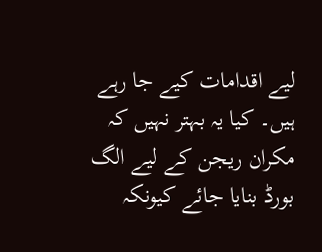لیے اقدامات کیے جا رہے ہیں۔ کیا یہ بہتر نہیں کہ مکران ریجن کے لیے الگ بورڈ بنایا جائے کیونکہ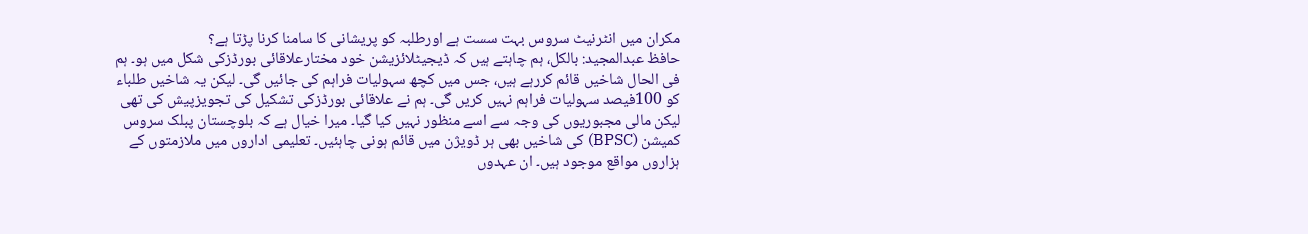مکران میں انٹرنیٹ سروس بہت سست ہے اورطلبہ کو پریشانی کا سامنا کرنا پڑتا ہے؟
حافظ عبدالمجید: بالکل، ہم چاہتے ہیں کہ ڈیجیٹلائزیشن خود مختارعلاقائی بورڈزکی شکل میں ہو۔ ہم فی الحال شاخیں قائم کررہے ہیں، جس میں کچھ سہولیات فراہم کی جائیں گی۔ لیکن یہ شاخیں طلباء کو 100فیصد سہولیات فراہم نہیں کریں گی۔ ہم نے علاقائی بورڈزکی تشکیل کی تجویزپیش کی تھی لیکن مالی مجبوریوں کی وجہ سے اسے منظور نہیں کیا گیا۔ میرا خیال ہے کہ بلوچستان پبلک سروس کمیشن (BPSC) کی شاخیں بھی ہر ڈویژن میں قائم ہونی چاہئیں۔ تعلیمی اداروں میں ملازمتوں کے ہزاروں مواقع موجود ہیں۔ ان عہدوں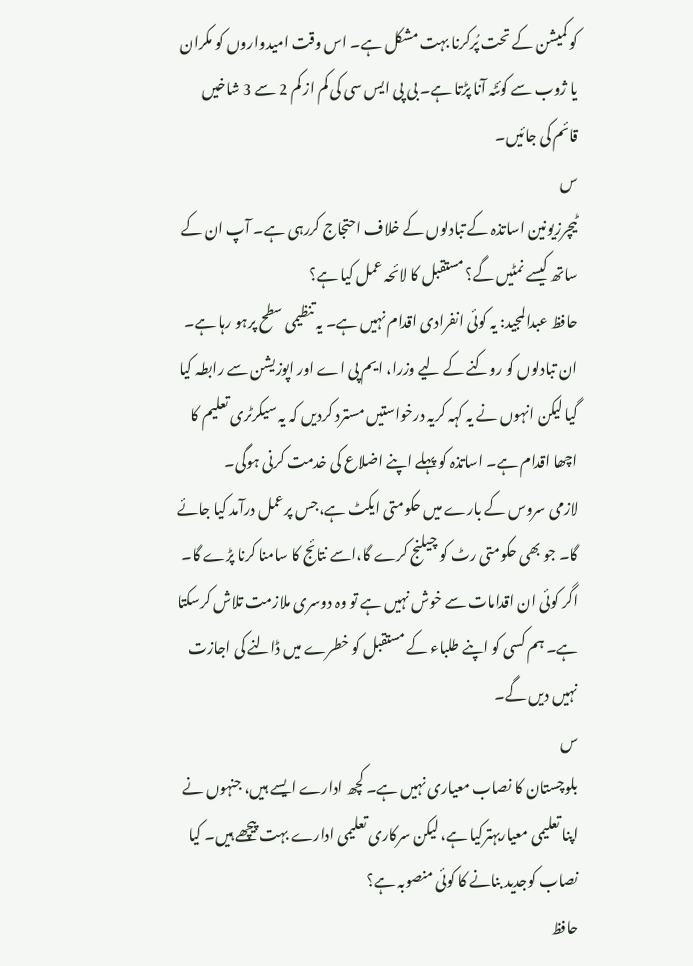کو کمیشن کے تحت پُرکرنا بہت مشکل ہے۔ اس وقت امیدواروں کو مکران یا ژوب سے کوئٹہ آنا پڑتا ہے۔ بی پی ایس سی کی کم از کم 2 سے 3 شاخیں قائم کی جائیں۔
س
ٹیچرزیونین اساتذہ کے تبادلوں کے خلاف احتجاج کررہی ہے۔ آپ ان کے ساتھ کیسے نمٹیں گے؟ مستقبل کا لائحہ عمل کیا ہے؟
حافظ عبدالمجید: یہ کوئی انفرادی اقدام نہیں ہے۔ یہ تنظیمی سطح پرہو رہا ہے۔ ان تبادلوں کو روکنے کے لیے وزرا، ایم پی اے اور اپوزیشن سے رابطہ کیا گیا لیکن انہوں نے یہ کہہ کریہ درخواستیں مسترد کردیں کہ یہ سیکرٹری تعلیم کا اچھا اقدام ہے۔ اساتذہ کو پہلے اپنے اضلاع کی خدمت کرنی ہوگی۔
لازمی سروس کے بارے میں حکومتی ایکٹ ہے،جس پرعمل درآمد کیا جائے گا۔ جو بھی حکومتی رٹ کو چیلنج کرے گا،اسے نتائج کا سامنا کرنا پڑے گا۔ اگر کوئی ان اقدامات سے خوش نہیں ہے تو وہ دوسری ملازمت تلاش کرسکتا ہے۔ ہم کسی کو اپنے طلباء کے مستقبل کو خطرے میں ڈالنے کی اجازت نہیں دیں گے۔
س
بلوچستان کا نصاب معیاری نہیں ہے۔ کچھ ادارے ایسے ہیں، جنہوں نے اپنا تعلیمی معیاربہترکیا ہے، لیکن سرکاری تعلیمی ادارے بہت پیچھے ہیں۔ کیا نصاب کوجدید بنانے کا کوئی منصوبہ ہے؟
حافظ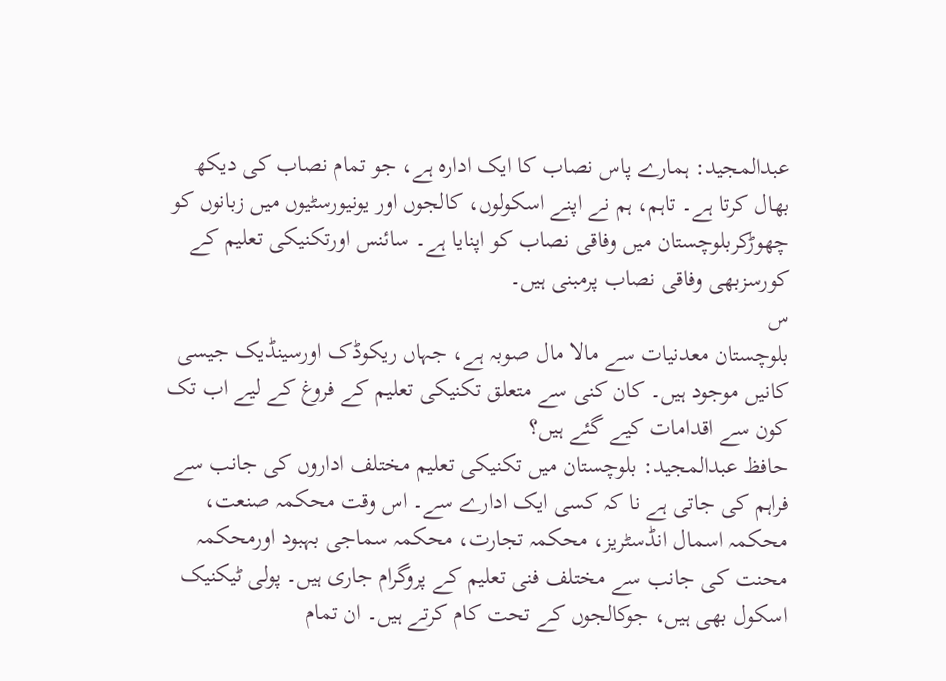عبدالمجید: ہمارے پاس نصاب کا ایک ادارہ ہے، جو تمام نصاب کی دیکھ بھال کرتا ہے۔ تاہم، ہم نے اپنے اسکولوں، کالجوں اور یونیورسٹیوں میں زبانوں کو چھوڑکربلوچستان میں وفاقی نصاب کو اپنایا ہے۔ سائنس اورتکنیکی تعلیم کے کورسزبھی وفاقی نصاب پرمبنی ہیں۔
س
بلوچستان معدنیات سے مالا مال صوبہ ہے، جہاں ریکوڈک اورسینڈیک جیسی کانیں موجود ہیں۔ کان کنی سے متعلق تکنیکی تعلیم کے فروغ کے لیے اب تک کون سے اقدامات کیے گئے ہیں؟
حافظ عبدالمجید: بلوچستان میں تکنیکی تعلیم مختلف اداروں کی جانب سے فراہم کی جاتی ہے نا کہ کسی ایک ادارے سے۔ اس وقت محکمہ صنعت، محکمہ اسمال انڈسٹریز، محکمہ تجارت، محکمہ سماجی بہبود اورمحکمہ محنت کی جانب سے مختلف فنی تعلیم کے پروگرام جاری ہیں۔ پولی ٹیکنیک اسکول بھی ہیں، جوکالجوں کے تحت کام کرتے ہیں۔ ان تمام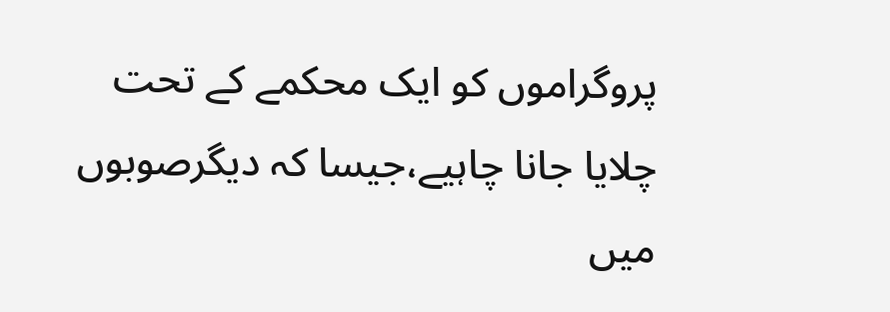پروگراموں کو ایک محکمے کے تحت چلایا جانا چاہیے،جیسا کہ دیگرصوبوں میں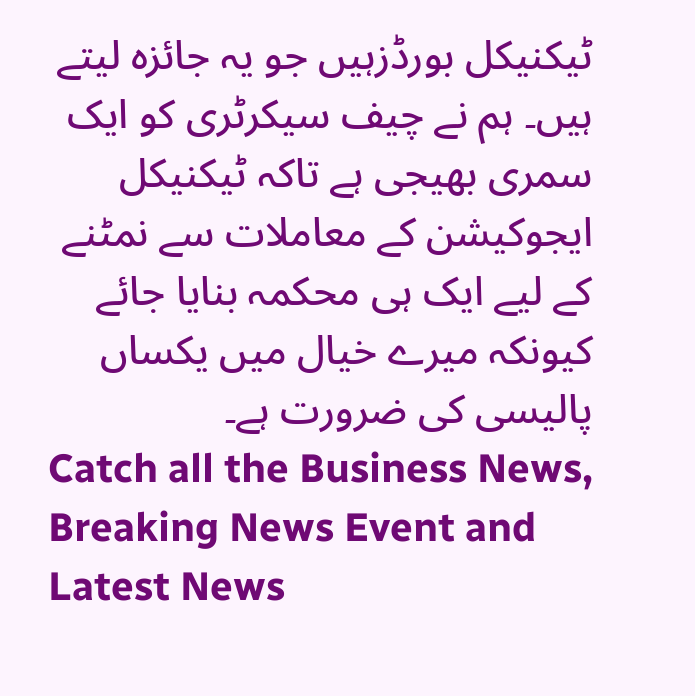ٹیکنیکل بورڈزہیں جو یہ جائزہ لیتے ہیں۔ ہم نے چیف سیکرٹری کو ایک سمری بھیجی ہے تاکہ ٹیکنیکل ایجوکیشن کے معاملات سے نمٹنے کے لیے ایک ہی محکمہ بنایا جائے کیونکہ میرے خیال میں یکساں پالیسی کی ضرورت ہے۔
Catch all the Business News, Breaking News Event and Latest News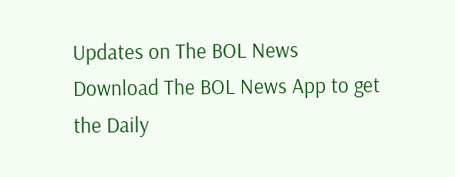Updates on The BOL News
Download The BOL News App to get the Daily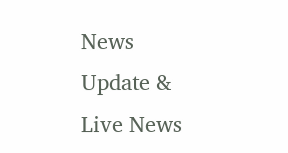News Update & Live News